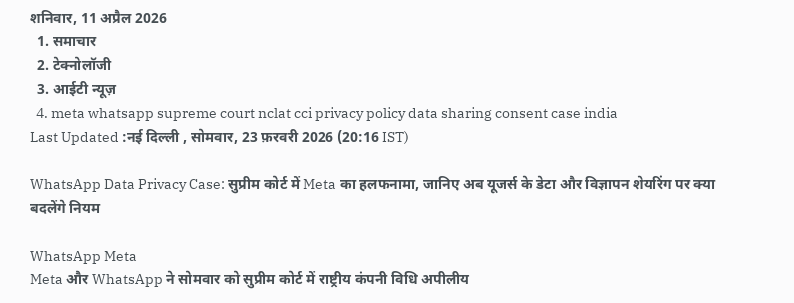शनिवार, 11 अप्रैल 2026
  1. समाचार
  2. टेक्नोलॉजी
  3. आईटी न्यूज़
  4. meta whatsapp supreme court nclat cci privacy policy data sharing consent case india
Last Updated :नई दिल्ली , सोमवार, 23 फ़रवरी 2026 (20:16 IST)

WhatsApp Data Privacy Case: सुप्रीम कोर्ट में Meta का हलफनामा, जानिए अब यूजर्स के डेटा और विज्ञापन शेयरिंग पर क्या बदलेंगे नियम

WhatsApp Meta
Meta और WhatsApp ने सोमवार को सुप्रीम कोर्ट में राष्ट्रीय कंपनी विधि अपीलीय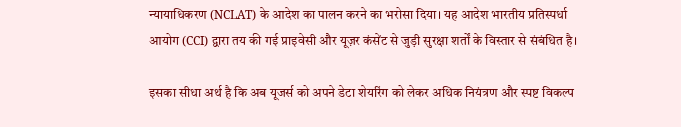न्यायाधिकरण (NCLAT) के आदेश का पालन करने का भरोसा दिया। यह आदेश भारतीय प्रतिस्पर्धा आयोग (CCI) द्वारा तय की गई प्राइवेसी और यूज़र कंसेंट से जुड़ी सुरक्षा शर्तों के विस्तार से संबंधित है।

इसका सीधा अर्थ है कि अब यूजर्स को अपने डेटा शेयरिंग को लेकर अधिक नियंत्रण और स्पष्ट विकल्प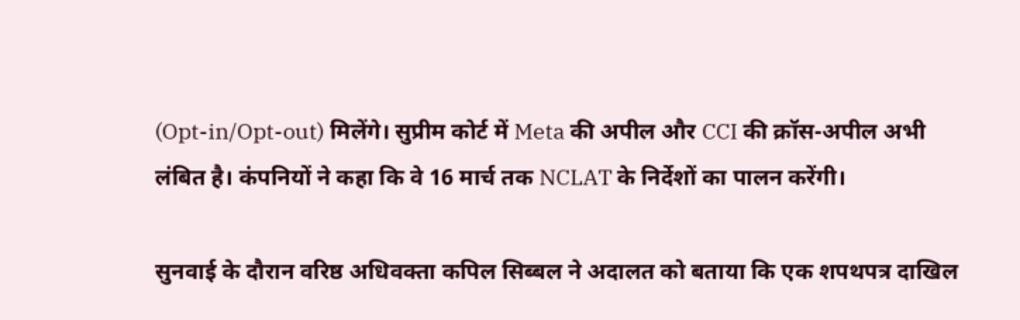(Opt-in/Opt-out) मिलेंगे। सुप्रीम कोर्ट में Meta की अपील और CCI की क्रॉस-अपील अभी लंबित है। कंपनियों ने कहा कि वे 16 मार्च तक NCLAT के निर्देशों का पालन करेंगी।

सुनवाई के दौरान वरिष्ठ अधिवक्ता कपिल सिब्बल ने अदालत को बताया कि एक शपथपत्र दाखिल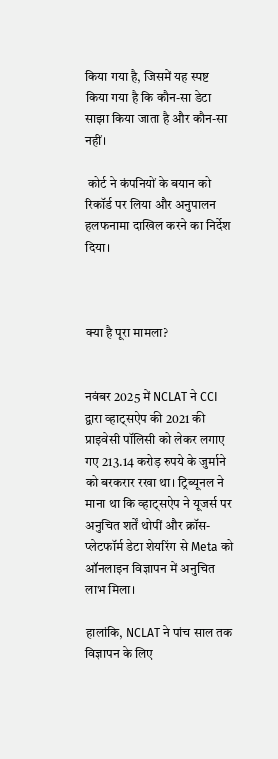किया गया है, जिसमें यह स्पष्ट किया गया है कि कौन-सा डेटा साझा किया जाता है और कौन-सा नहीं।

 कोर्ट ने कंपनियों के बयान को रिकॉर्ड पर लिया और अनुपालन हलफनामा दाखिल करने का निर्देश दिया।



क्या है पूरा मामला?


नवंबर 2025 में NCLAT ने CCI द्वारा व्हाट्सऐप की 2021 की प्राइवेसी पॉलिसी को लेकर लगाए गए 213.14 करोड़ रुपये के जुर्माने को बरकरार रखा था। ट्रिब्यूनल ने माना था कि व्हाट्सऐप ने यूजर्स पर अनुचित शर्तें थोपीं और क्रॉस-प्लेटफॉर्म डेटा शेयरिंग से Meta को ऑनलाइन विज्ञापन में अनुचित लाभ मिला।

हालांकि, NCLAT ने पांच साल तक विज्ञापन के लिए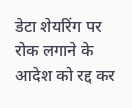डेटा शेयरिंग पर रोक लगाने के आदेश को रद्द कर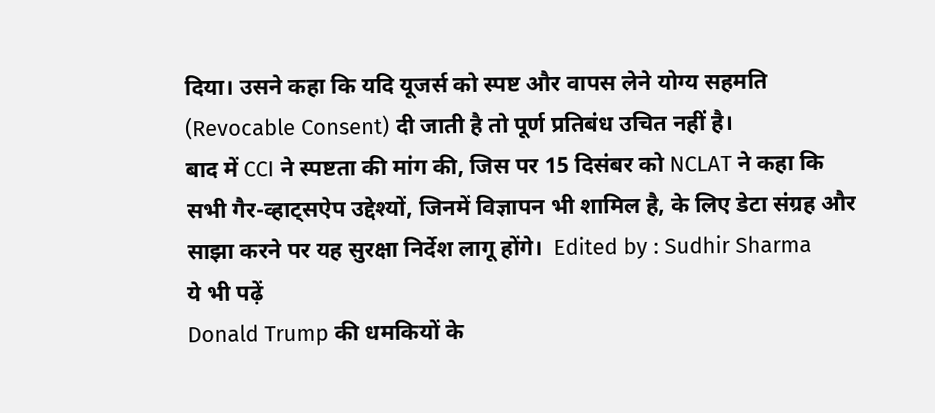दिया। उसने कहा कि यदि यूजर्स को स्पष्ट और वापस लेने योग्य सहमति (Revocable Consent) दी जाती है तो पूर्ण प्रतिबंध उचित नहीं है।
बाद में CCI ने स्पष्टता की मांग की, जिस पर 15 दिसंबर को NCLAT ने कहा कि सभी गैर-व्हाट्सऐप उद्देश्यों, जिनमें विज्ञापन भी शामिल है, के लिए डेटा संग्रह और साझा करने पर यह सुरक्षा निर्देश लागू होंगे।  Edited by : Sudhir Sharma
ये भी पढ़ें
Donald Trump की धमकियों के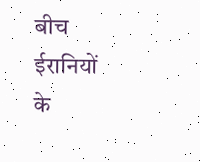बीच ईरानियों के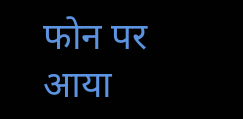फोन पर आया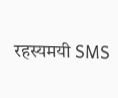रहस्यमयी SMS